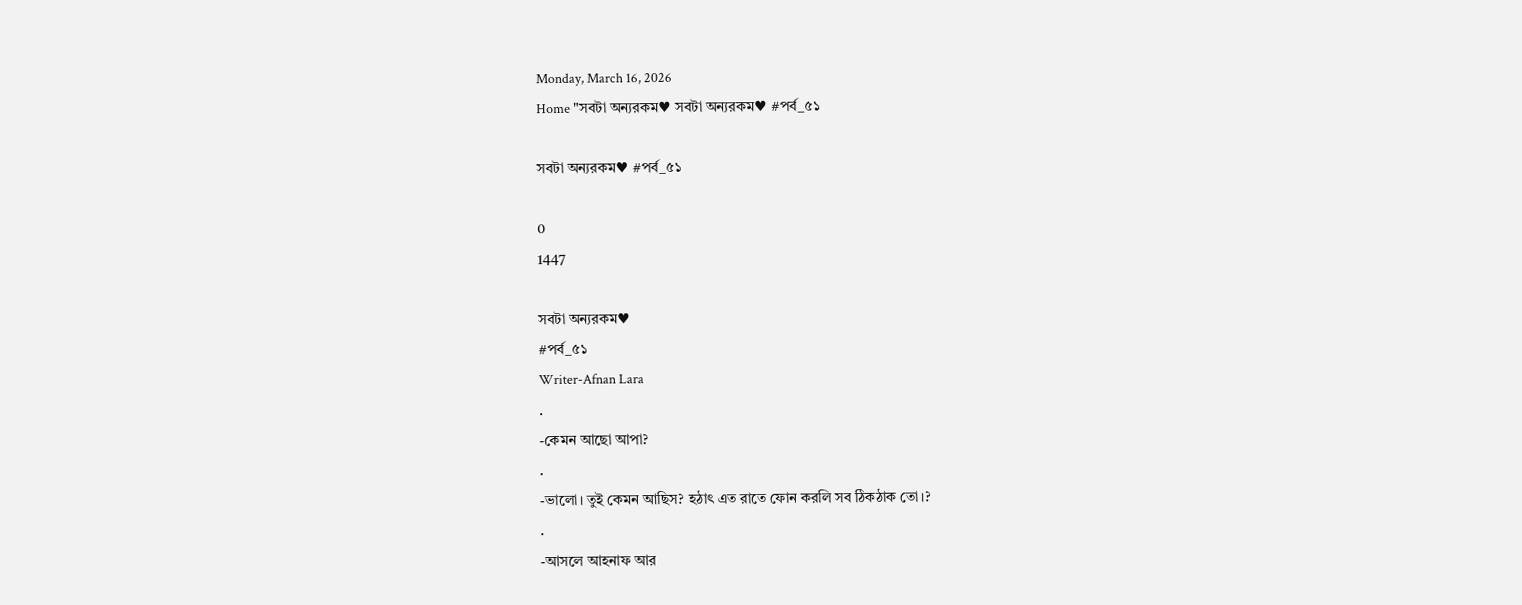Monday, March 16, 2026
Home "সবটা অন্যরকম♥ সবটা অন্যরকম♥ #পর্ব_৫১

সবটা অন্যরকম♥ #পর্ব_৫১

0
1447

সবটা অন্যরকম♥
#পর্ব_৫১
Writer-Afnan Lara
.
-কেমন আছো আপা?
.
-ভালো। তুই কেমন আছিস? হঠাৎ এত রাতে ফোন করলি সব ঠিকঠাক তো।?
.
-আসলে আহনাফ আর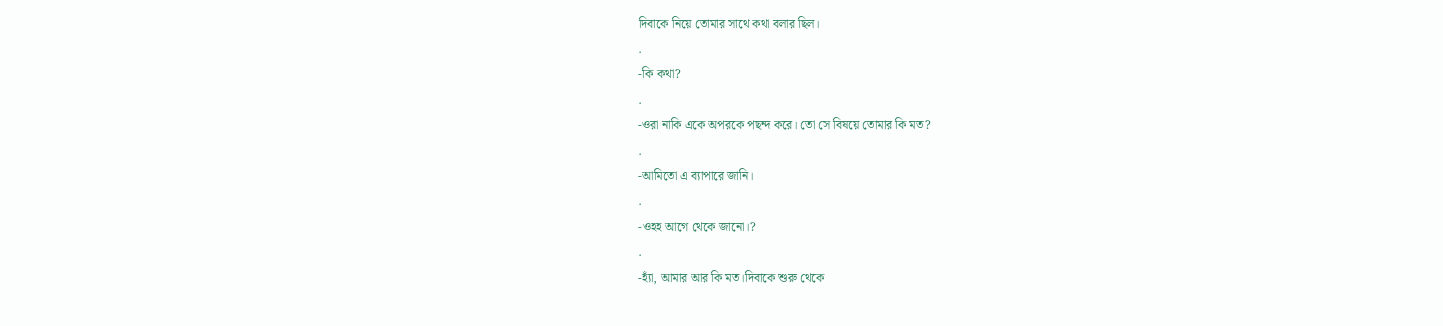দিবাকে নিয়ে তোমার সাথে কথা বলার ছিল।
.
-কি কথা?
.
-ওরা নাকি একে অপরকে পছন্দ করে। তো সে বিষয়ে তোমার কি মত?
.
-আমিতো এ ব্যাপারে জানি।
.
-ওহহ আগে থেকে জানো।?
.
-হ্যাঁ, আমার আর কি মত।দিবাকে শুরু থেকে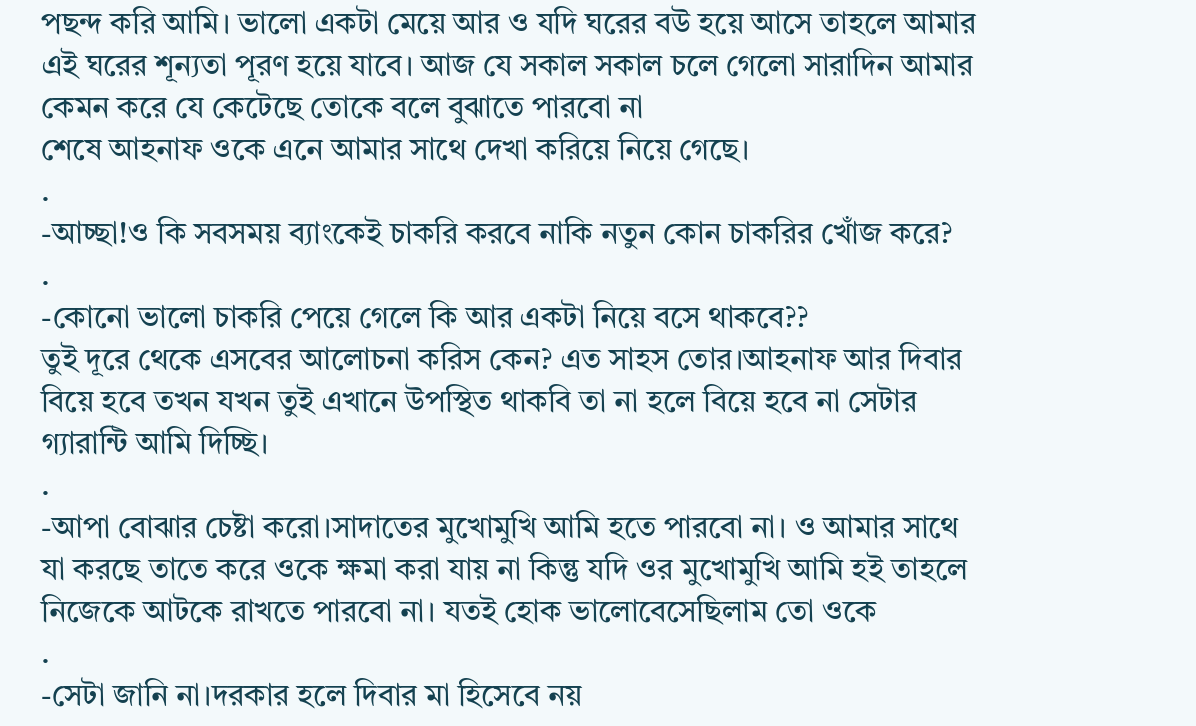পছন্দ করি আমি। ভালো একটা মেয়ে আর ও যদি ঘরের বউ হয়ে আসে তাহলে আমার এই ঘরের শূন্যতা পূরণ হয়ে যাবে। আজ যে সকাল সকাল চলে গেলো সারাদিন আমার কেমন করে যে কেটেছে তোকে বলে বুঝাতে পারবো না
শেষে আহনাফ ওকে এনে আমার সাথে দেখা করিয়ে নিয়ে গেছে।
.
-আচ্ছা!ও কি সবসময় ব্যাংকেই চাকরি করবে নাকি নতুন কোন চাকরির খোঁজ করে?
.
-কোনো ভালো চাকরি পেয়ে গেলে কি আর একটা নিয়ে বসে থাকবে??
তুই দূরে থেকে এসবের আলোচনা করিস কেন? এত সাহস তোর।আহনাফ আর দিবার বিয়ে হবে তখন যখন তুই এখানে উপস্থিত থাকবি তা না হলে বিয়ে হবে না সেটার গ্যারান্টি আমি দিচ্ছি।
.
-আপা বোঝার চেষ্টা করো।সাদাতের মুখোমুখি আমি হতে পারবো না। ও আমার সাথে যা করছে তাতে করে ওকে ক্ষমা করা যায় না কিন্তু যদি ওর মুখোমুখি আমি হই তাহলে নিজেকে আটকে রাখতে পারবো না। যতই হোক ভালোবেসেছিলাম তো ওকে
.
-সেটা জানি না।দরকার হলে দিবার মা হিসেবে নয়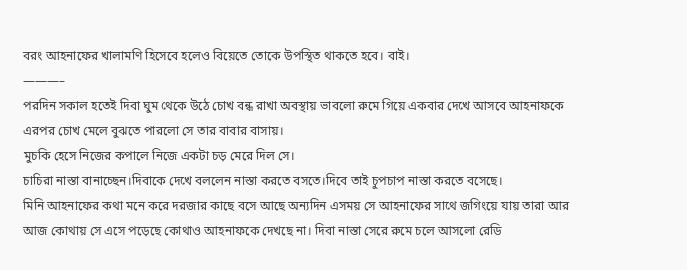বরং আহনাফের খালামণি হিসেবে হলেও বিয়েতে তোকে উপস্থিত থাকতে হবে। বাই।
———–
পরদিন সকাল হতেই দিবা ঘুম থেকে উঠে চোখ বন্ধ রাখা অবস্থায় ভাবলো রুমে গিয়ে একবার দেখে আসবে আহনাফকে
এরপর চোখ মেলে বুঝতে পারলো সে তার বাবার বাসায়।
মুচকি হেসে নিজের কপালে নিজে একটা চড় মেরে দিল সে।
চাচিরা নাস্তা বানাচ্ছেন।দিবাকে দেখে বললেন নাস্তা করতে বসতে।দিবে তাই চুপচাপ নাস্তা করতে বসেছে।
মিনি আহনাফের কথা মনে করে দরজার কাছে বসে আছে অন্যদিন এসময় সে আহনাফের সাথে জগিংয়ে যায় তারা আর আজ কোথায় সে এসে পড়েছে কোথাও আহনাফকে দেখছে না। দিবা নাস্তা সেরে রুমে চলে আসলো রেডি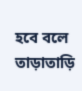হবে বলে
তাড়াতাড়ি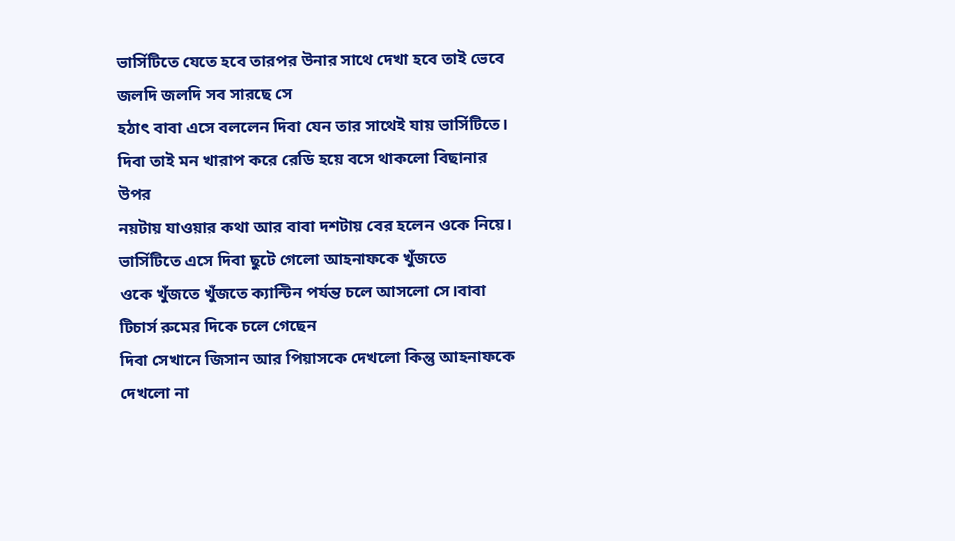ভার্সিটিতে যেতে হবে তারপর উনার সাথে দেখা হবে তাই ভেবে জলদি জলদি সব সারছে সে
হঠাৎ বাবা এসে বললেন দিবা যেন তার সাথেই যায় ভার্সিটিতে।
দিবা তাই মন খারাপ করে রেডি হয়ে বসে থাকলো বিছানার উপর
নয়টায় যাওয়ার কথা আর বাবা দশটায় বের হলেন ওকে নিয়ে। ভার্সিটিতে এসে দিবা ছুটে গেলো আহনাফকে খুঁজতে
ওকে খুঁজতে খুঁজতে ক্যান্টিন পর্যন্ত চলে আসলো সে।বাবা টিচার্স রুমের দিকে চলে গেছেন
দিবা সেখানে জিসান আর পিয়াসকে দেখলো কিন্তু আহনাফকে দেখলো না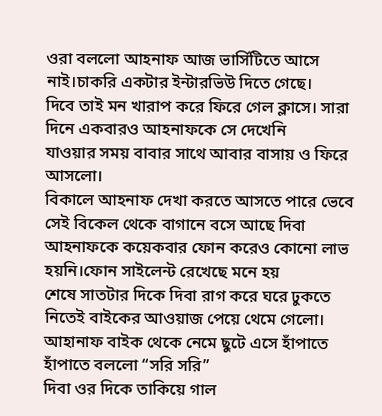ওরা বললো আহনাফ আজ ভার্সিটিতে আসে নাই।চাকরি একটার ইন্টারভিউ দিতে গেছে।
দিবে তাই মন খারাপ করে ফিরে গেল ক্লাসে। সারা দিনে একবারও আহনাফকে সে দেখেনি
যাওয়ার সময় বাবার সাথে আবার বাসায় ও ফিরে আসলো।
বিকালে আহনাফ দেখা করতে আসতে পারে ভেবে সেই বিকেল থেকে বাগানে বসে আছে দিবা
আহনাফকে কয়েকবার ফোন করেও কোনো লাভ হয়নি।ফোন সাইলেন্ট রেখেছে মনে হয়
শেষে সাতটার দিকে দিবা রাগ করে ঘরে ঢুকতে নিতেই বাইকের আওয়াজ পেয়ে থেমে গেলো। আহানাফ বাইক থেকে নেমে ছুটে এসে হাঁপাতে হাঁপাতে বললো “সরি সরি”
দিবা ওর দিকে তাকিয়ে গাল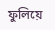ফুলিয়ে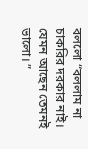বললো “বললাম না চাকরির দরকার নাই। যেমন আছেন তেমনই ভালো। ”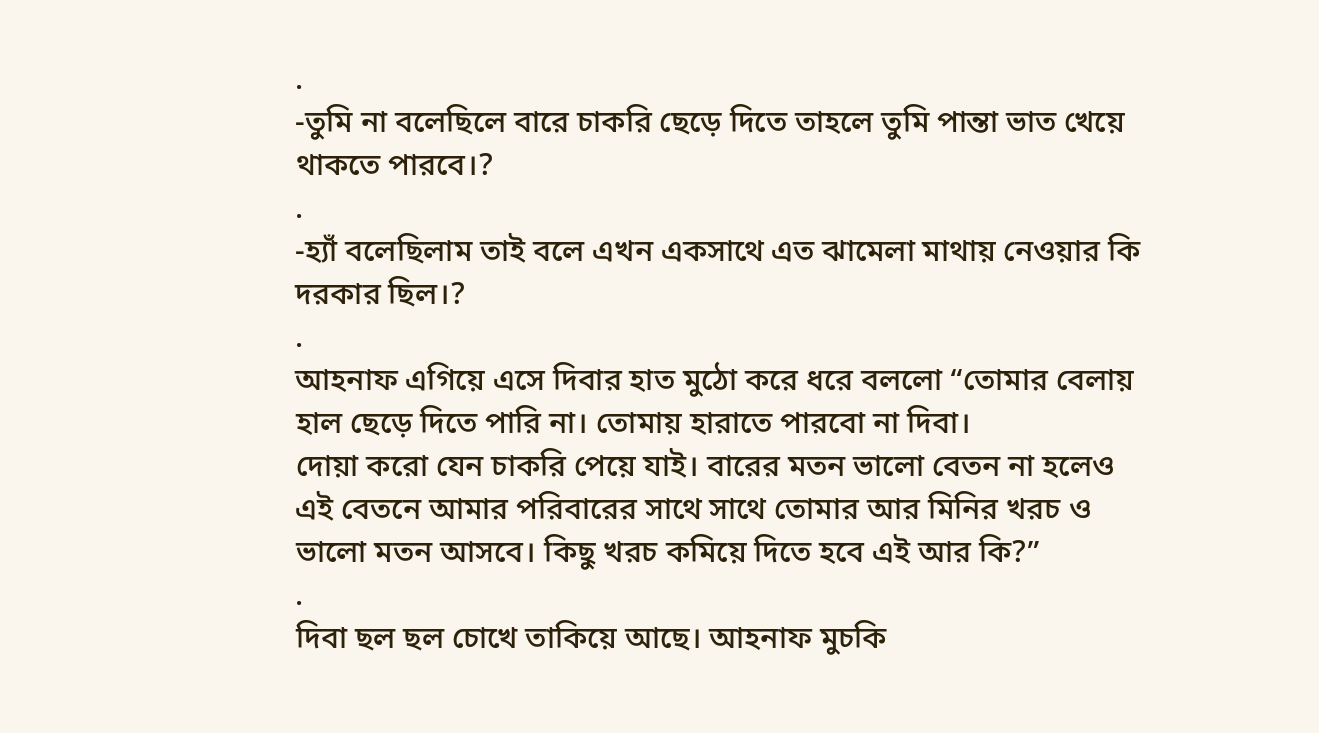.
-তুমি না বলেছিলে বারে চাকরি ছেড়ে দিতে তাহলে তুমি পান্তা ভাত খেয়ে থাকতে পারবে।?
.
-হ্যাঁ বলেছিলাম তাই বলে এখন একসাথে এত ঝামেলা মাথায় নেওয়ার কি দরকার ছিল।?
.
আহনাফ এগিয়ে এসে দিবার হাত মুঠো করে ধরে বললো “তোমার বেলায় হাল ছেড়ে দিতে পারি না। তোমায় হারাতে পারবো না দিবা।
দোয়া করো যেন চাকরি পেয়ে যাই। বারের মতন ভালো বেতন না হলেও এই বেতনে আমার পরিবারের সাথে সাথে তোমার আর মিনির খরচ ও ভালো মতন আসবে। কিছু খরচ কমিয়ে দিতে হবে এই আর কি?”
.
দিবা ছল ছল চোখে তাকিয়ে আছে। আহনাফ মুচকি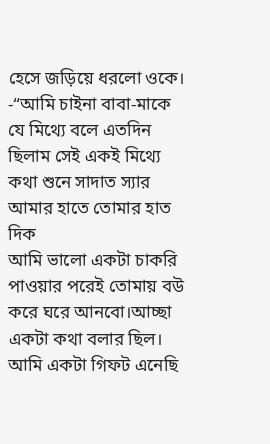হেসে জড়িয়ে ধরলো ওকে।
-“আমি চাইনা বাবা-মাকে যে মিথ্যে বলে এতদিন ছিলাম সেই একই মিথ্যে কথা শুনে সাদাত স্যার আমার হাতে তোমার হাত দিক
আমি ভালো একটা চাকরি পাওয়ার পরেই তোমায় বউ করে ঘরে আনবো।আচ্ছা একটা কথা বলার ছিল। আমি একটা গিফট এনেছি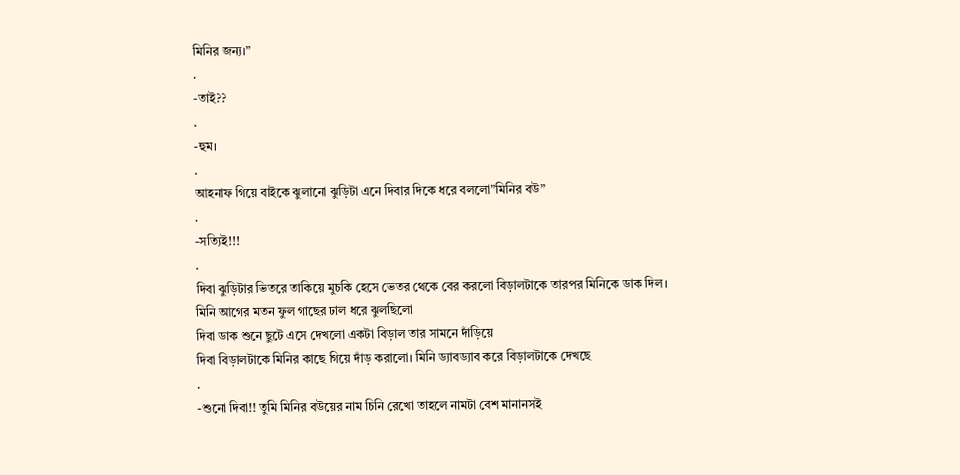মিনির জন্য।”
.
-তাই??
.
-হুম।
.
আহনাফ গিয়ে বাইকে ঝুলানো ঝুড়িটা এনে দিবার দিকে ধরে বললো”মিনির বউ”
.
-সত্যিই!!!
.
দিবা ঝুড়িটার ভিতরে তাকিয়ে মুচকি হেসে ভেতর থেকে বের করলো বিড়ালটাকে তারপর মিনিকে ডাক দিল।
মিনি আগের মতন ফুল গাছের ঢাল ধরে ঝুলছিলো
দিবা ডাক শুনে ছুটে এসে দেখলো একটা বিড়াল তার সামনে দাঁড়িয়ে
দিবা বিড়ালটাকে মিনির কাছে গিয়ে দাঁড় করালো। মিনি ড্যাবড্যাব করে বিড়ালটাকে দেখছে
.
-শুনো দিবা!! তুমি মিনির বউয়ের নাম চিনি রেখো তাহলে নামটা বেশ মানানসই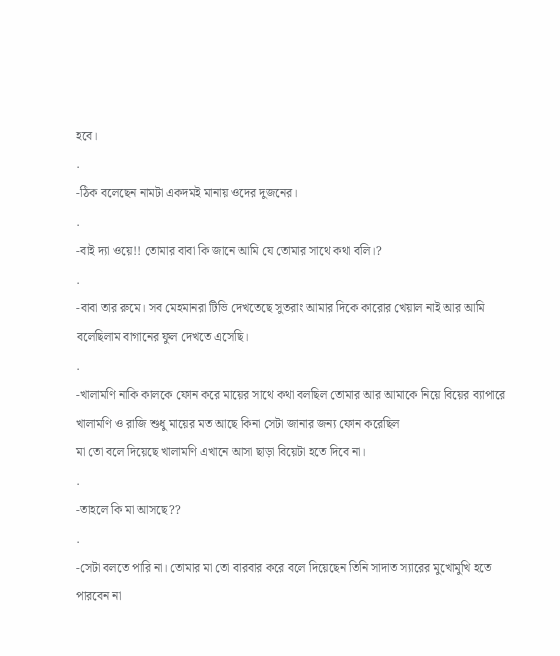হবে।
.
-ঠিক বলেছেন নামটা একদমই মানায় ওদের দুজনের।
.
-বাই দ্যা ওয়ে!! তোমার বাবা কি জানে আমি যে তোমার সাথে কথা বলি।?
.
-বাবা তার রুমে। সব মেহমানরা টিভি দেখতেছে সুতরাং আমার দিকে কারোর খেয়াল নাই আর আমি বলেছিলাম বাগানের ফুল দেখতে এসেছি।
.
-খালামণি নাকি কালকে ফোন করে মায়ের সাথে কথা বলছিল তোমার আর আমাকে নিয়ে বিয়ের ব্যাপারে খালামণি ও রাজি শুধু মায়ের মত আছে কিনা সেটা জানার জন্য ফোন করেছিল
মা তো বলে দিয়েছে খালামণি এখানে আসা ছাড়া বিয়েটা হতে দিবে না।
.
-তাহলে কি মা আসছে??
.
-সেটা বলতে পারি না। তোমার মা তো বারবার করে বলে দিয়েছেন তিনি সাদাত স্যারের মুখোমুখি হতে পারবেন না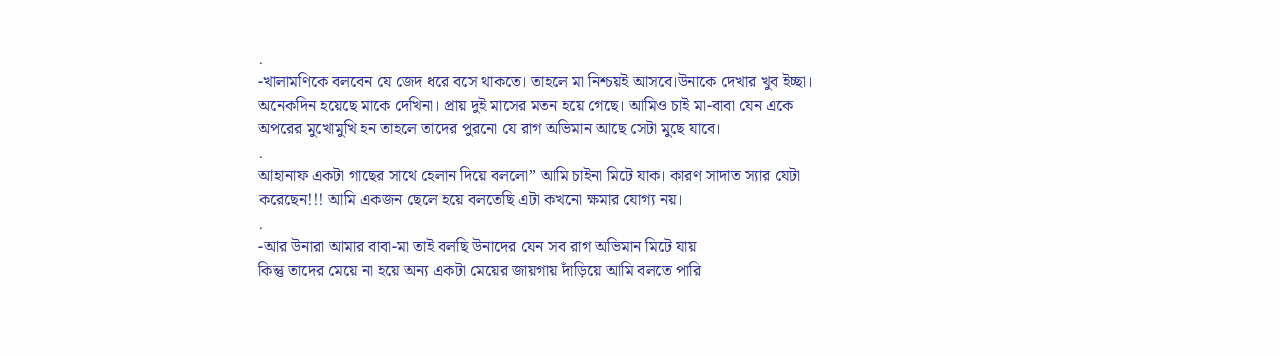.
-খালামণিকে বলবেন যে জেদ ধরে বসে থাকতে। তাহলে মা নিশ্চয়ই আসবে।উনাকে দেখার খুব ইচ্ছা। অনেকদিন হয়েছে মাকে দেখিনা। প্রায় দুই মাসের মতন হয়ে গেছে। আমিও চাই মা-বাবা যেন একে অপরের মুখোমুখি হন তাহলে তাদের পুরনো যে রাগ অভিমান আছে সেটা মুছে যাবে।
.
আহানাফ একটা গাছের সাথে হেলান দিয়ে বললো” আমি চাইনা মিটে যাক। কারণ সাদাত স্যার যেটা করেছেন!!! আমি একজন ছেলে হয়ে বলতেছি এটা কখনো ক্ষমার যোগ্য নয়।
.
-আর উনারা আমার বাবা-মা তাই বলছি উনাদের যেন সব রাগ অভিমান মিটে যায়
কিন্তু তাদের মেয়ে না হয়ে অন্য একটা মেয়ের জায়গায় দাঁড়িয়ে আমি বলতে পারি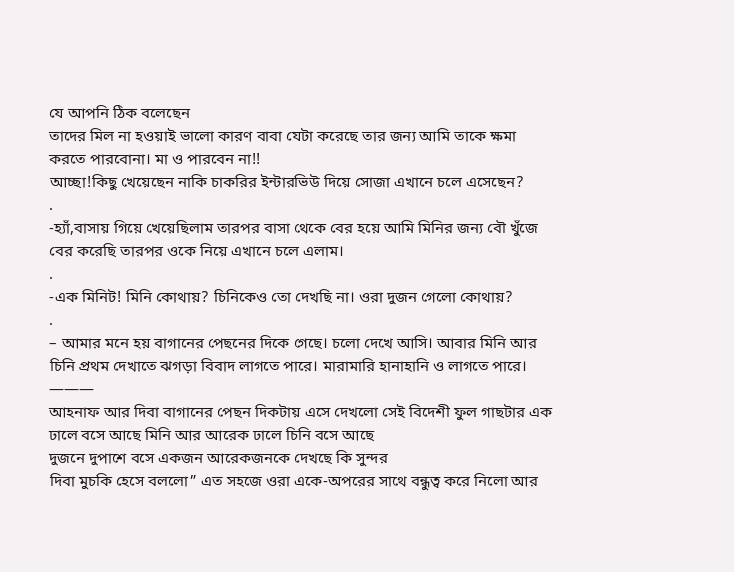যে আপনি ঠিক বলেছেন
তাদের মিল না হওয়াই ভালো কারণ বাবা যেটা করেছে তার জন্য আমি তাকে ক্ষমা করতে পারবোনা। মা ও পারবেন না!!
আচ্ছা!কিছু খেয়েছেন নাকি চাকরির ইন্টারভিউ দিয়ে সোজা এখানে চলে এসেছেন?
.
-হ্যাঁ,বাসায় গিয়ে খেয়েছিলাম তারপর বাসা থেকে বের হয়ে আমি মিনির জন্য বৌ খুঁজে বের করেছি তারপর ওকে নিয়ে এখানে চলে এলাম।
.
-এক মিনিট! মিনি কোথায়? চিনিকেও তো দেখছি না। ওরা দুজন গেলো কোথায়?
.
– আমার মনে হয় বাগানের পেছনের দিকে গেছে। চলো দেখে আসি। আবার মিনি আর চিনি প্রথম দেখাতে ঝগড়া বিবাদ লাগতে পারে। মারামারি হানাহানি ও লাগতে পারে।
———
আহনাফ আর দিবা বাগানের পেছন দিকটায় এসে দেখলো সেই বিদেশী ফুল গাছটার এক ঢালে বসে আছে মিনি আর আরেক ঢালে চিনি বসে আছে
দুজনে দুপাশে বসে একজন আরেকজনকে দেখছে কি সুন্দর
দিবা মুচকি হেসে বললো” এত সহজে ওরা একে-অপরের সাথে বন্ধুত্ব করে নিলো আর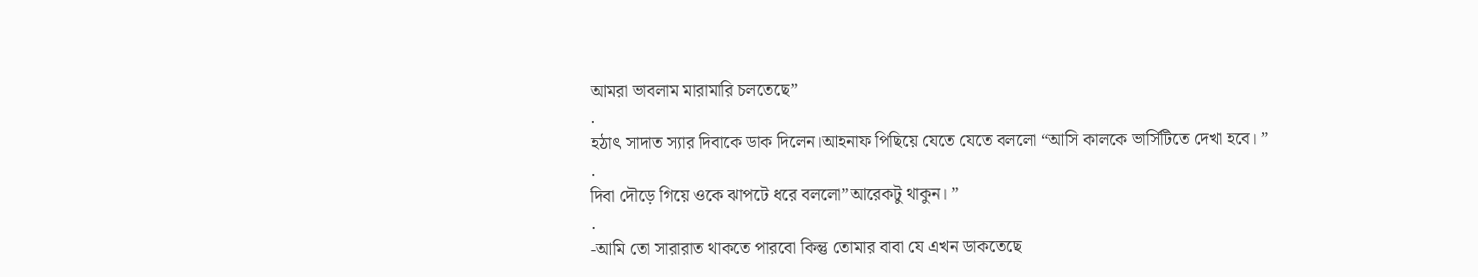আমরা ভাবলাম মারামারি চলতেছে”
.
হঠাৎ সাদাত স্যার দিবাকে ডাক দিলেন।আহনাফ পিছিয়ে যেতে যেতে বললো “আসি কালকে ভার্সিটিতে দেখা হবে। ”
.
দিবা দৌড়ে গিয়ে ওকে ঝাপটে ধরে বললো”আরেকটু থাকুন। ”
.
-আমি তো সারারাত থাকতে পারবো কিন্তু তোমার বাবা যে এখন ডাকতেছে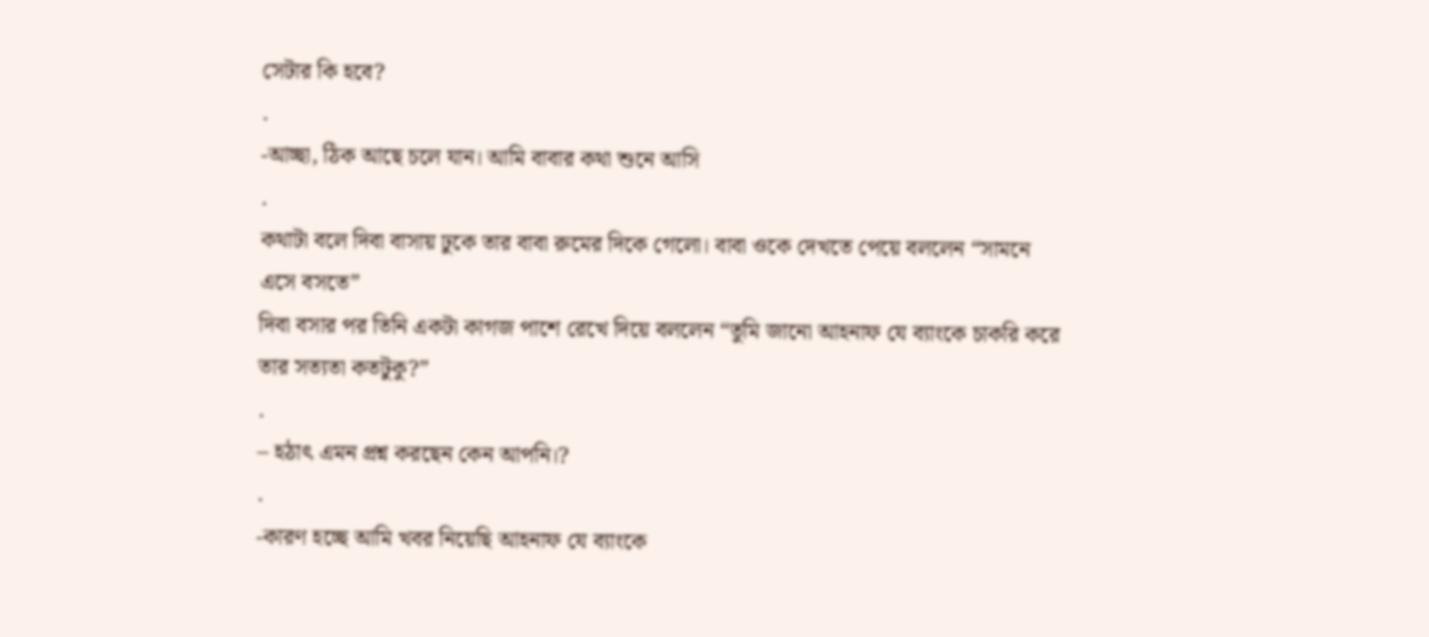সেটার কি হবে?
.
-আচ্ছা, ঠিক আছে চলে যান। আমি বাবার কথা শুনে আসি
.
কথাটা বলে দিবা বাসায় ঢুকে তার বাবা রুমের দিকে গেলো। বাবা ওকে দেখতে পেয়ে বললেন “সামনে এসে বসতে”
দিবা বসার পর তিনি একটা কাগজ পাশে রেখে দিয়ে বললেন “তুমি জানো আহনাফ যে ব্যাংকে চাকরি করে তার সত্যতা কতটুকু?”
.
– হঠাৎ এমন প্রশ্ন করছেন কেন আপনি।?
.
-কারণ হচ্ছে আমি খবর নিয়েছি আহনাফ যে ব্যাংকে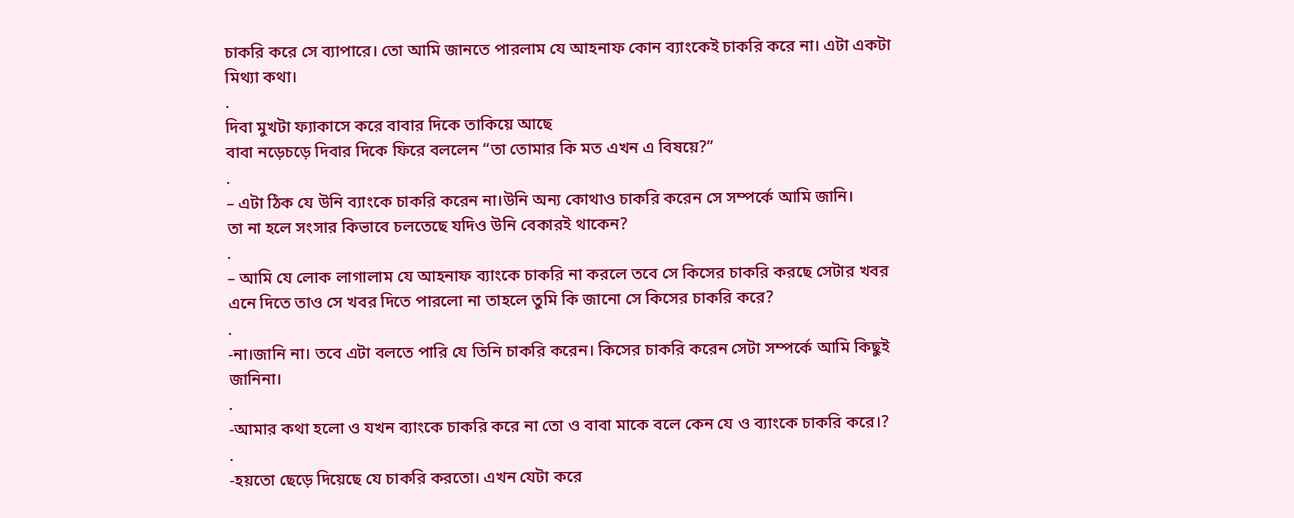চাকরি করে সে ব্যাপারে। তো আমি জানতে পারলাম যে আহনাফ কোন ব্যাংকেই চাকরি করে না। এটা একটা মিথ্যা কথা।
.
দিবা মুখটা ফ্যাকাসে করে বাবার দিকে তাকিয়ে আছে
বাবা নড়েচড়ে দিবার দিকে ফিরে বললেন “তা তোমার কি মত এখন এ বিষয়ে?”
.
– এটা ঠিক যে উনি ব্যাংকে চাকরি করেন না।উনি অন্য কোথাও চাকরি করেন সে সম্পর্কে আমি জানি।
তা না হলে সংসার কিভাবে চলতেছে যদিও উনি বেকারই থাকেন?
.
– আমি যে লোক লাগালাম যে আহনাফ ব্যাংকে চাকরি না করলে তবে সে কিসের চাকরি করছে সেটার খবর এনে দিতে তাও সে খবর দিতে পারলো না তাহলে তুমি কি জানো সে কিসের চাকরি করে?
.
-না।জানি না। তবে এটা বলতে পারি যে তিনি চাকরি করেন। কিসের চাকরি করেন সেটা সম্পর্কে আমি কিছুই জানিনা।
.
-আমার কথা হলো ও যখন ব্যাংকে চাকরি করে না তো ও বাবা মাকে বলে কেন যে ও ব্যাংকে চাকরি করে।?
.
-হয়তো ছেড়ে দিয়েছে যে চাকরি করতো। এখন যেটা করে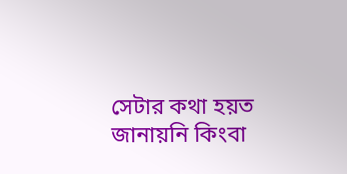সেটার কথা হয়ত জানায়নি কিংবা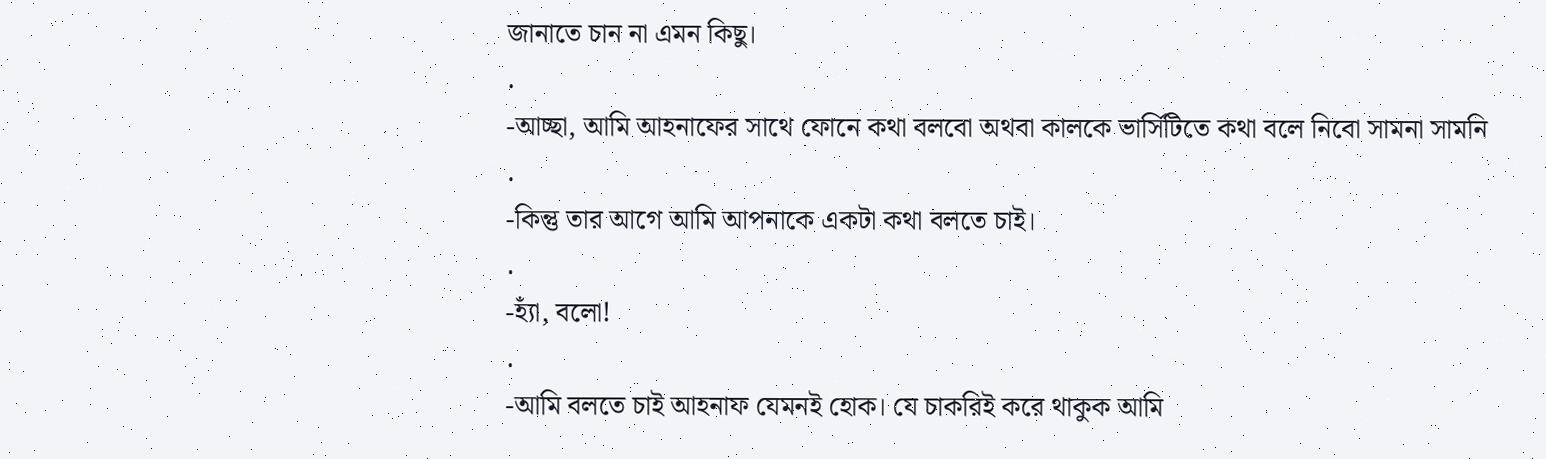জানাতে চান না এমন কিছু।
.
-আচ্ছা, আমি আহনাফের সাথে ফোনে কথা বলবো অথবা কালকে ভার্সিটিতে কথা বলে নিবো সামনা সামনি
.
-কিন্তু তার আগে আমি আপনাকে একটা কথা বলতে চাই।
.
-হ্যাঁ, বলো!
.
-আমি বলতে চাই আহনাফ যেমনই হোক। যে চাকরিই করে থাকুক আমি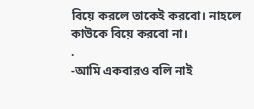বিয়ে করলে তাকেই করবো। নাহলে কাউকে বিয়ে করবো না।
.
-আমি একবারও বলি নাই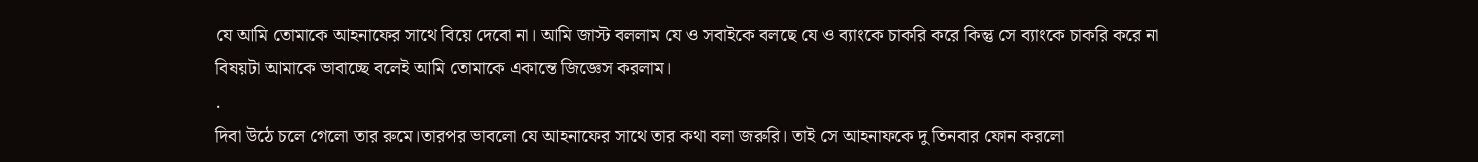যে আমি তোমাকে আহনাফের সাথে বিয়ে দেবো না। আমি জাস্ট বললাম যে ও সবাইকে বলছে যে ও ব্যাংকে চাকরি করে কিন্তু সে ব্যাংকে চাকরি করে না
বিষয়টা আমাকে ভাবাচ্ছে বলেই আমি তোমাকে একান্তে জিজ্ঞেস করলাম।
.
দিবা উঠে চলে গেলো তার রুমে।তারপর ভাবলো যে আহনাফের সাথে তার কথা বলা জরুরি। তাই সে আহনাফকে দু তিনবার ফোন করলো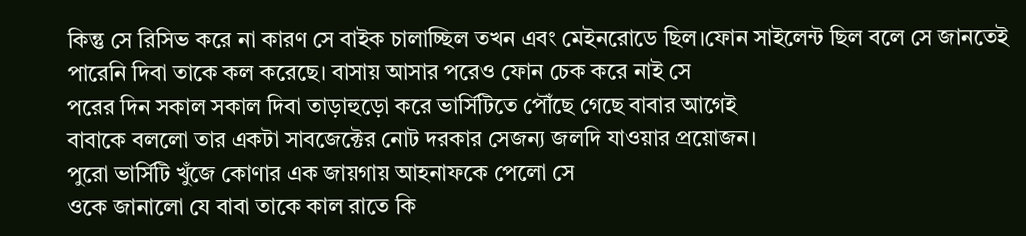কিন্তু সে রিসিভ করে না কারণ সে বাইক চালাচ্ছিল তখন এবং মেইনরোডে ছিল।ফোন সাইলেন্ট ছিল বলে সে জানতেই পারেনি দিবা তাকে কল করেছে। বাসায় আসার পরেও ফোন চেক করে নাই সে
পরের দিন সকাল সকাল দিবা তাড়াহুড়ো করে ভার্সিটিতে পৌঁছে গেছে বাবার আগেই
বাবাকে বললো তার একটা সাবজেক্টের নোট দরকার সেজন্য জলদি যাওয়ার প্রয়োজন।
পুরো ভার্সিটি খুঁজে কোণার এক জায়গায় আহনাফকে পেলো সে
ওকে জানালো যে বাবা তাকে কাল রাতে কি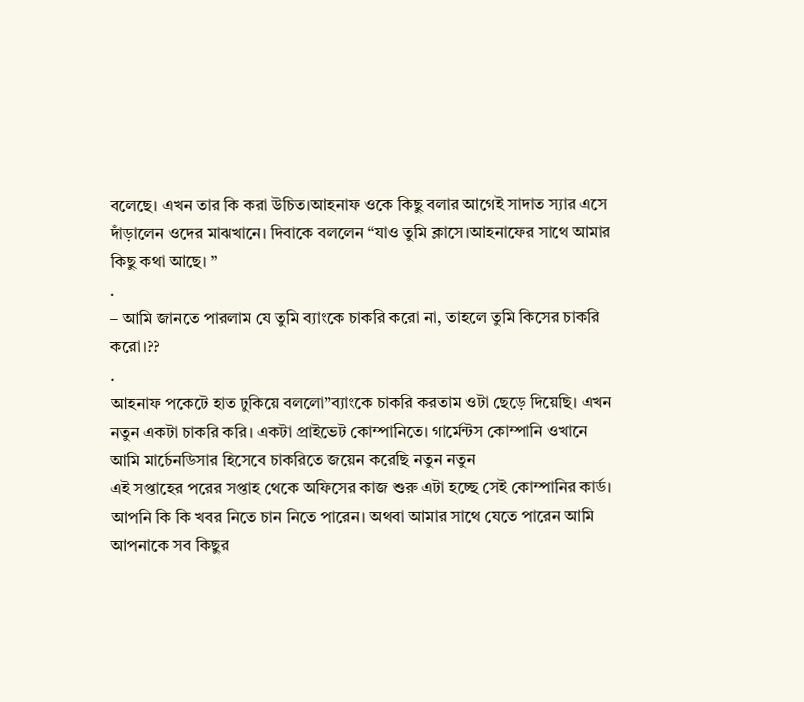বলেছে। এখন তার কি করা উচিত।আহনাফ ওকে কিছু বলার আগেই সাদাত স্যার এসে দাঁড়ালেন ওদের মাঝখানে। দিবাকে বললেন “যাও তুমি ক্লাসে।আহনাফের সাথে আমার কিছু কথা আছে। ”
.
– আমি জানতে পারলাম যে তুমি ব্যাংকে চাকরি করো না, তাহলে তুমি কিসের চাকরি করো।??
.
আহনাফ পকেটে হাত ঢুকিয়ে বললো”ব্যাংকে চাকরি করতাম ওটা ছেড়ে দিয়েছি। এখন নতুন একটা চাকরি করি। একটা প্রাইভেট কোম্পানিতে। গার্মেন্টস কোম্পানি ওখানে আমি মার্চেনডিসার হিসেবে চাকরিতে জয়েন করেছি নতুন নতুন
এই সপ্তাহের পরের সপ্তাহ থেকে অফিসের কাজ শুরু এটা হচ্ছে সেই কোম্পানির কার্ড। আপনি কি কি খবর নিতে চান নিতে পারেন। অথবা আমার সাথে যেতে পারেন আমি আপনাকে সব কিছুর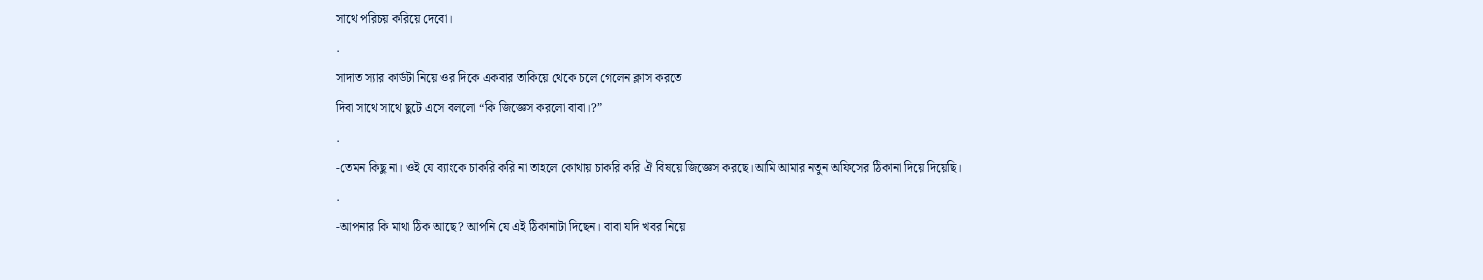সাথে পরিচয় করিয়ে দেবো।
.
সাদাত স্যার কার্ডটা নিয়ে ওর দিকে একবার তাকিয়ে থেকে চলে গেলেন ক্লাস করতে
দিবা সাথে সাথে ছুটে এসে বললো “কি জিজ্ঞেস করলো বাবা।?”
.
-তেমন কিছু না। ওই যে ব্যাংকে চাকরি করি না তাহলে কোথায় চাকরি করি ঐ বিষয়ে জিজ্ঞেস করছে।আমি আমার নতুন অফিসের ঠিকানা দিয়ে দিয়েছি।
.
-আপনার কি মাথা ঠিক আছে? আপনি যে এই ঠিকানাটা দিছেন। বাবা যদি খবর নিয়ে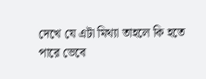দেখে যে এটা মিথ্যা তাহলে কি হতে পারে ভেবে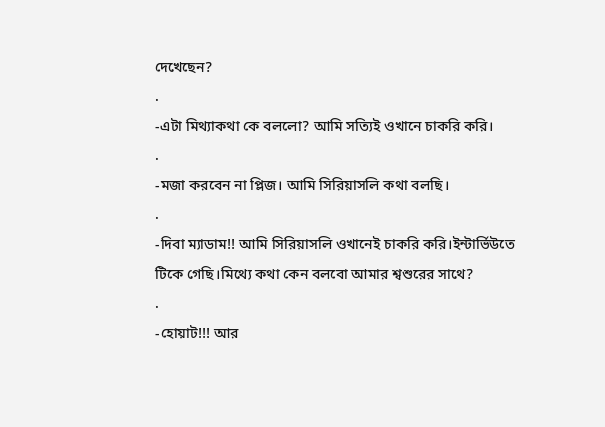দেখেছেন?
.
-এটা মিথ্যাকথা কে বললো? আমি সত্যিই ওখানে চাকরি করি।
.
-মজা করবেন না প্লিজ। আমি সিরিয়াসলি কথা বলছি।
.
-দিবা ম্যাডাম!! আমি সিরিয়াসলি ওখানেই চাকরি করি।ইন্টার্ভিউতে টিকে গেছি।মিথ্যে কথা কেন বলবো আমার শ্বশুরের সাথে?
.
-হোয়াট!!! আর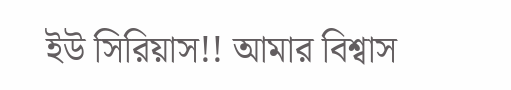ইউ সিরিয়াস!! আমার বিশ্বাস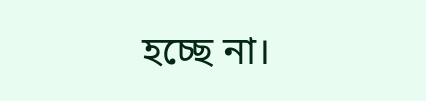হচ্ছে না।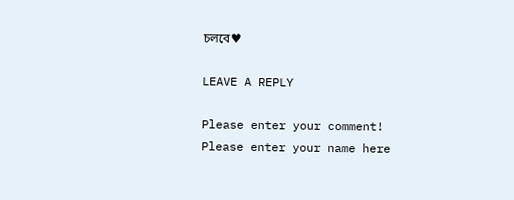চলবে♥

LEAVE A REPLY

Please enter your comment!
Please enter your name here